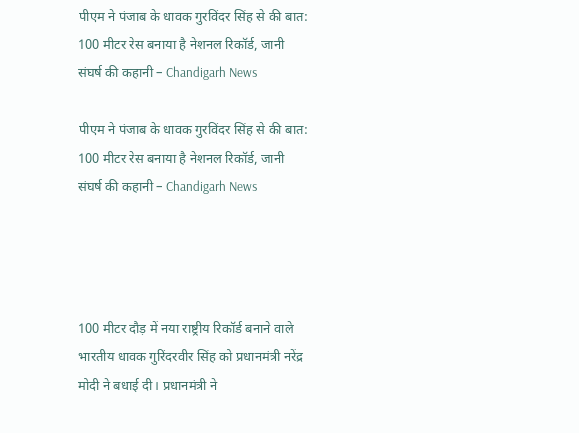पीएम ने पंजाब के धावक गुरविंदर सिंह से की बात: 100 मीटर रेस बनाया है नेशनल रिकॉर्ड, जानी संघर्ष की कहानी – Chandigarh News

पीएम ने पंजाब के धावक गुरविंदर सिंह से की बात:  100 मीटर रेस बनाया है नेशनल रिकॉर्ड, जानी संघर्ष की कहानी – Chandigarh News




100 मीटर दौड़ में नया राष्ट्रीय रिकॉर्ड बनाने वाले भारतीय धावक गुरिंदरवीर सिंह को प्रधानमंत्री नरेंद्र मोदी ने बधाई दी। प्रधानमंत्री ने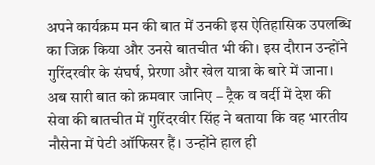अपने कार्यक्रम मन की बात में उनकी इस ऐतिहासिक उपलब्धि का जिक्र किया और उनसे बातचीत भी की। इस दौरान उन्होंने गुरिंदरवीर के संघर्ष, प्रेरणा और खेल यात्रा के बारे में जाना। अब सारी बात को क्रमवार जानिए – ट्रैक व वर्दी में देश की सेवा की बातचीत में गुरिंदरवीर सिंह ने बताया कि वह भारतीय नौसेना में पेटी ऑफिसर हैं। उन्होंने हाल ही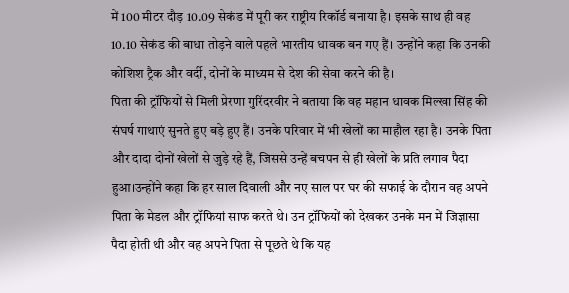में 100 मीटर दौड़ 10.09 सेकंड में पूरी कर राष्ट्रीय रिकॉर्ड बनाया है। इसके साथ ही वह 10.10 सेकंड की बाधा तोड़ने वाले पहले भारतीय धावक बन गए हैं। उन्होंने कहा कि उनकी कोशिश ट्रैक और वर्दी, दोनों के माध्यम से देश की सेवा करने की है।
पिता की ट्रॉफियों से मिली प्रेरणा गुरिंदरवीर ने बताया कि वह महान धावक मिल्खा सिंह की संघर्ष गाथाएं सुनते हुए बड़े हुए हैं। उनके परिवार में भी खेलों का माहौल रहा है। उनके पिता और दादा दोनों खेलों से जुड़े रहे हैं, जिससे उन्हें बचपन से ही खेलों के प्रति लगाव पैदा हुआ।उन्होंने कहा कि हर साल दिवाली और नए साल पर घर की सफाई के दौरान वह अपने पिता के मेडल और ट्रॉफियां साफ करते थे। उन ट्रॉफियों को देखकर उनके मन में जिज्ञासा पैदा होती थी और वह अपने पिता से पूछते थे कि यह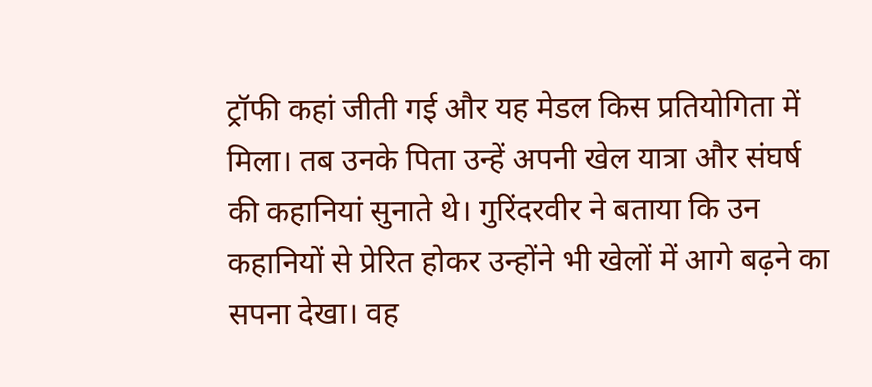ट्रॉफी कहां जीती गई और यह मेडल किस प्रतियोगिता में मिला। तब उनके पिता उन्हें अपनी खेल यात्रा और संघर्ष की कहानियां सुनाते थे। गुरिंदरवीर ने बताया कि उन कहानियों से प्रेरित होकर उन्होंने भी खेलों में आगे बढ़ने का सपना देखा। वह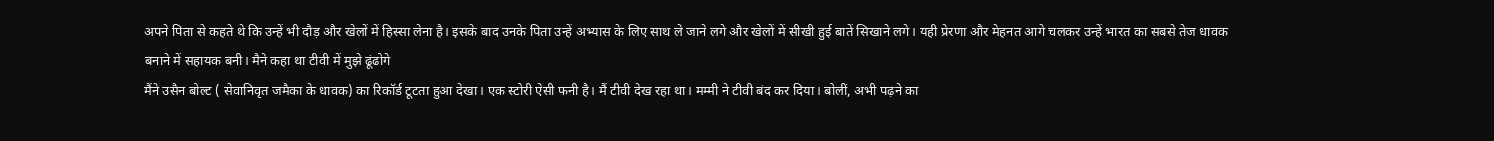अपने पिता से कहते थे कि उन्हें भी दौड़ और खेलों में हिस्सा लेना है। इसके बाद उनके पिता उन्हें अभ्यास के लिए साथ ले जाने लगे और खेलों में सीखी हुई बातें सिखाने लगे। यही प्रेरणा और मेहनत आगे चलकर उन्हें भारत का सबसे तेज धावक बनाने में सहायक बनी। मैने कहा था टीवी में मुझे ढूंढोगे
मैंने उसैन बोल्ट ( सेवानिवृत जमैका के धावक) का रिकॉर्ड टूटता हुआ देखा। एक स्टोरी ऐसी फनी है। मैं टीवी देख रहा था। मम्मी ने टीवी बंद कर दिया। बोलीं, अभी पढ़ने का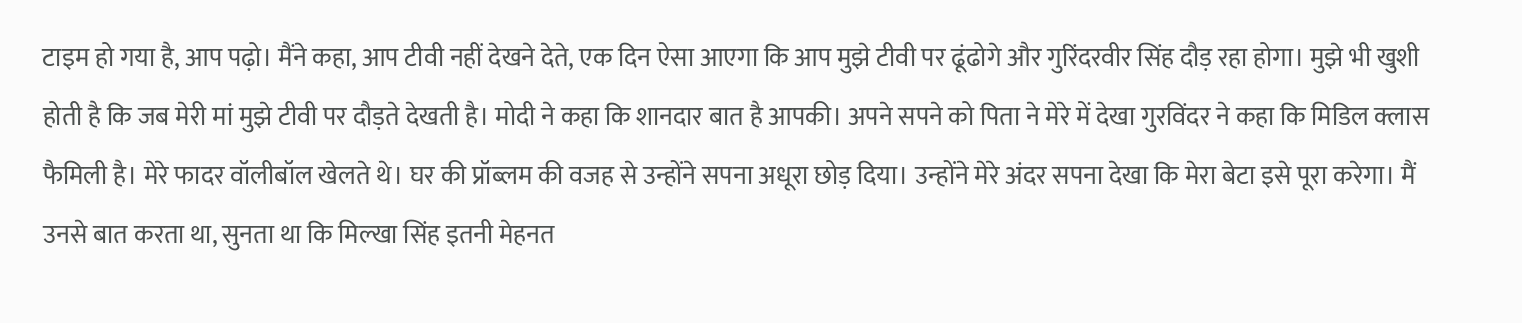टाइम हो गया है, आप पढ़ो। मैंने कहा, आप टीवी नहीं देखने देते, एक दिन ऐसा आएगा कि आप मुझे टीवी पर ढूंढोगे और गुरिंदरवीर सिंह दौड़ रहा होगा। मुझे भी खुशी होती है कि जब मेरी मां मुझे टीवी पर दौड़ते देखती है। मोदी ने कहा कि शानदार बात है आपकी। अपने सपने को पिता ने मेरे में देखा गुरविंदर ने कहा कि मिडिल क्लास फैमिली है। मेरे फादर वॉलीबॉल खेलते थे। घर की प्रॉब्लम की वजह से उन्होंने सपना अधूरा छोड़ दिया। उन्होंने मेरे अंदर सपना देखा कि मेरा बेटा इसे पूरा करेगा। मैं उनसे बात करता था, सुनता था कि मिल्खा सिंह इतनी मेहनत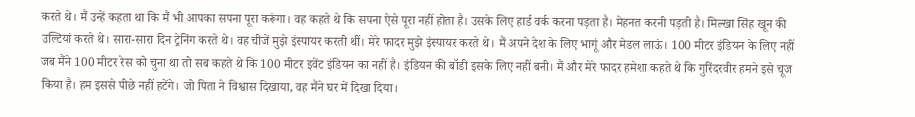करते थे। मैं उन्हें कहता था कि मैं भी आपका सपना पूरा करूंगा। वह कहते थे कि सपना ऐसे पूरा नहीं होता है। उसके लिए हार्ड वर्क करना पड़ता है। मेहनत करनी पड़ती है। मिल्खा सिंह खून की उल्टियां करते थे। सारा-सारा दिन ट्रेनिंग करते थे। वह चीजें मुझे इंस्पायर करती थीं। मेरे फादर मुझे इंस्पायर करते थे। मैं अपने देश के लिए भागूं और मेडल लाऊं। 100 मीटर इंडियन के लिए नहीं जब मैंने 100 मीटर रेस को चुना था तो सब कहते थे कि 100 मीटर इवेंट इंडियन का नहीं है। इंडियन की बॉडी इसके लिए नहीं बनी। मैं और मेरे फादर हमेशा कहते थे कि गुरिंदरवीर हमने इसे चूज किया है। हम इससे पीछे नहीं हटेंगे। जो पिता ने विश्वास दिखाया, वह मैंने घर में दिखा दिया।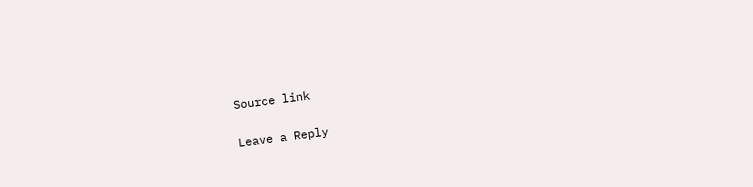Source link

Leave a Reply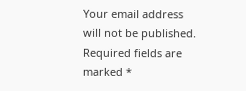Your email address will not be published. Required fields are marked *